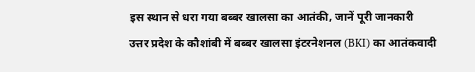इस स्थान से धरा गया बब्बर खालसा का आतंकी, जानें पूरी जानकारी
उत्तर प्रदेश के कौशांबी में बब्बर खालसा इंटरनेशनल (BKI) का आतंकवादी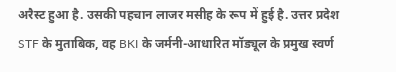अरैस्ट हुआ है. उसकी पहचान लाजर मसीह के रूप में हुई है. उत्तर प्रदेश STF के मुताबिक, वह BKI के जर्मनी-आधारित मॉड्यूल के प्रमुख स्वर्ण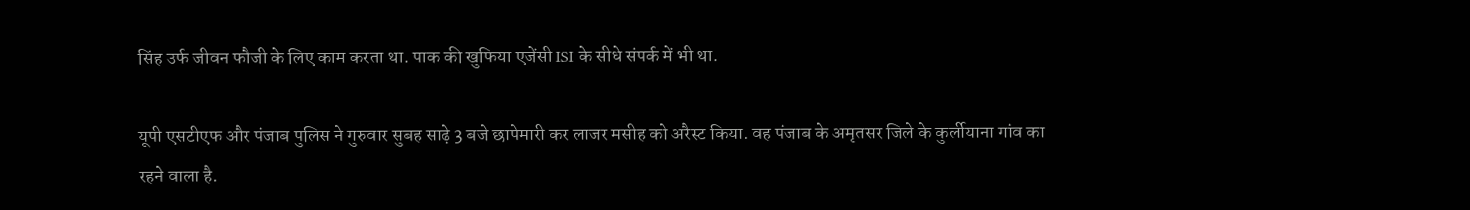सिंह उर्फ जीवन फौजी के लिए काम करता था. पाक की खुफिया एजेंसी ISI के सीधे संपर्क में भी था.

यूपी एसटीएफ और पंजाब पुलिस ने गुरुवार सुबह साढ़े 3 बजे छापेमारी कर लाजर मसीह को अरैस्ट किया. वह पंजाब के अमृतसर जिले के कुर्लीयाना गांव का रहने वाला है.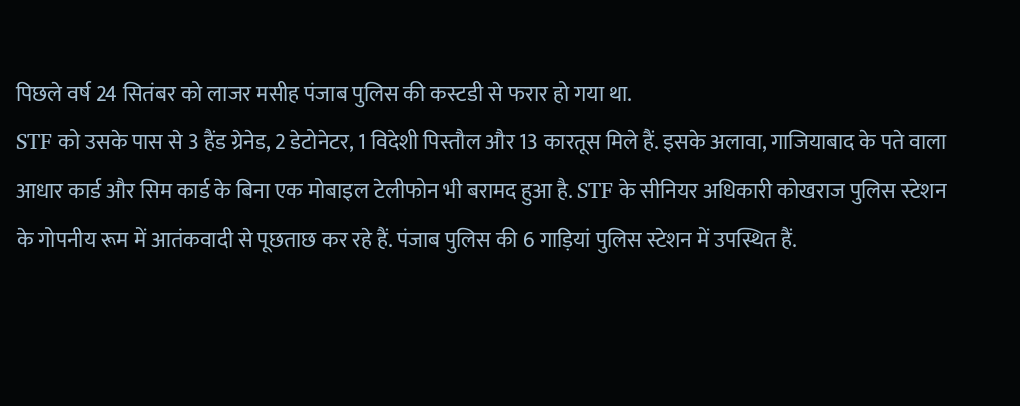पिछले वर्ष 24 सितंबर को लाजर मसीह पंजाब पुलिस की कस्टडी से फरार हो गया था.
STF को उसके पास से 3 हैंड ग्रेनेड, 2 डेटोनेटर, 1 विदेशी पिस्तौल और 13 कारतूस मिले हैं. इसके अलावा, गाजियाबाद के पते वाला आधार कार्ड और सिम कार्ड के बिना एक मोबाइल टेलीफोन भी बरामद हुआ है. STF के सीनियर अधिकारी कोखराज पुलिस स्टेशन के गोपनीय रूम में आतंकवादी से पूछताछ कर रहे हैं. पंजाब पुलिस की 6 गाड़ियां पुलिस स्टेशन में उपस्थित हैं.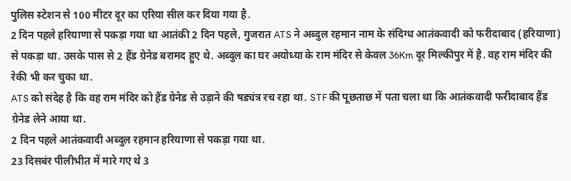पुलिस स्टेशन से 100 मीटर दूर का एरिया सील कर दिया गया है.
2 दिन पहले हरियाणा से पकड़ा गया था आतंकी 2 दिन पहले, गुजरात ATS ने अब्दुल रहमान नाम के संदिग्ध आतंकवादी को फरीदाबाद (हरियाणा) से पकड़ा था. उसके पास से 2 हैंड ग्रेनेड बरामद हुए थे. अब्दुल का घर अयोध्या के राम मंदिर से केवल 36Km दूर मिल्कीपुर में है. वह राम मंदिर की रेकी भी कर चुका था.
ATS को संदेह है कि वह राम मंदिर को हैंड ग्रेनेड से उड़ाने की षड्यंत्र रच रहा था. STF की पूछताछ में पता चला था कि आतंकवादी फरीदाबाद हैंड ग्रेनेड लेने आया था.
2 दिन पहले आतंकवादी अब्दुल रहमान हरियाणा से पकड़ा गया था.
23 दिसबंर पीलीभीत में मारे गए थे 3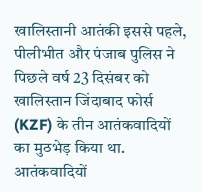खालिस्तानी आतंकी इससे पहले, पीलीभीत और पंजाब पुलिस ने पिछले वर्ष 23 दिसंबर को खालिस्तान जिंदाबाद फोर्स (KZF) के तीन आतंकवादियों का मुठभेड़ किया था. आतंकवादियों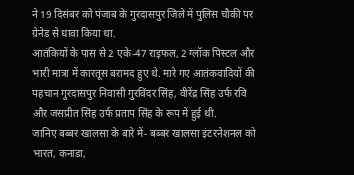ने 19 दिसंबर को पंजाब के गुरदासपुर जिले में पुलिस चौकी पर ग्रेनेड से धावा किया था.
आतंकियों के पास से 2 एके-47 राइफल, 2 ग्लॉक पिस्टल और भारी मात्रा में कारतूस बरामद हुए थे. मारे गए आतंकवादियों की पहचान गुरदासपुर निवासी गुरविंदर सिंह, वीरेंद्र सिंह उर्फ रवि और जसप्रीत सिंह उर्फ प्रताप सिंह के रूप में हुई थी.
जानिए बब्बर खालसा के बारे में- बब्बर खालसा इंटरनेशनल को भारत, कनाडा,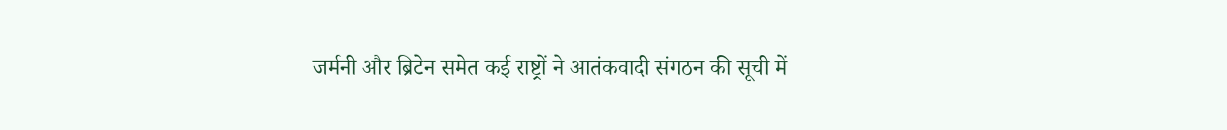जर्मनी और ब्रिटेन समेत कई राष्ट्रों ने आतंकवादी संगठन की सूची में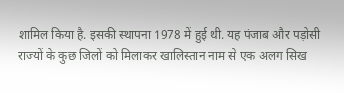शामिल किया है. इसकी स्थापना 1978 में हुई थी. यह पंजाब और पड़ोसी राज्यों के कुछ जिलों को मिलाकर खालिस्तान नाम से एक अलग सिख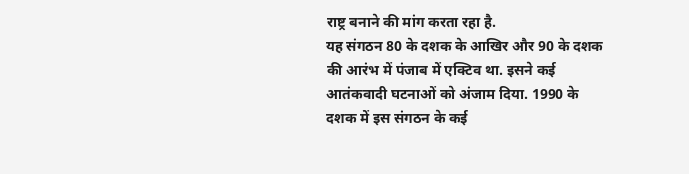राष्ट्र बनाने की मांग करता रहा है.
यह संगठन 80 के दशक के आखिर और 90 के दशक की आरंभ में पंजाब में एक्टिव था. इसने कई आतंकवादी घटनाओं को अंजाम दिया. 1990 के दशक में इस संगठन के कई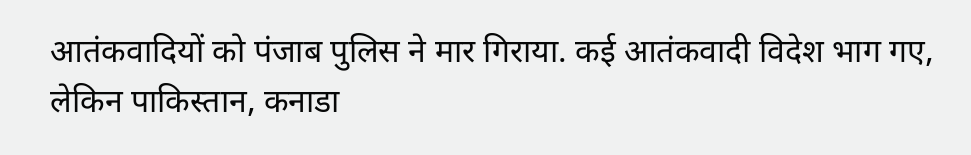आतंकवादियों को पंजाब पुलिस ने मार गिराया. कई आतंकवादी विदेश भाग गए, लेकिन पाकिस्तान, कनाडा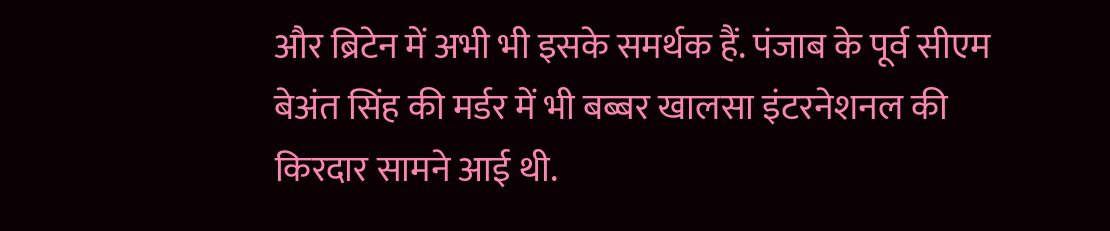और ब्रिटेन में अभी भी इसके समर्थक हैं. पंजाब के पूर्व सीएम बेअंत सिंह की मर्डर में भी बब्बर खालसा इंटरनेशनल की किरदार सामने आई थी.